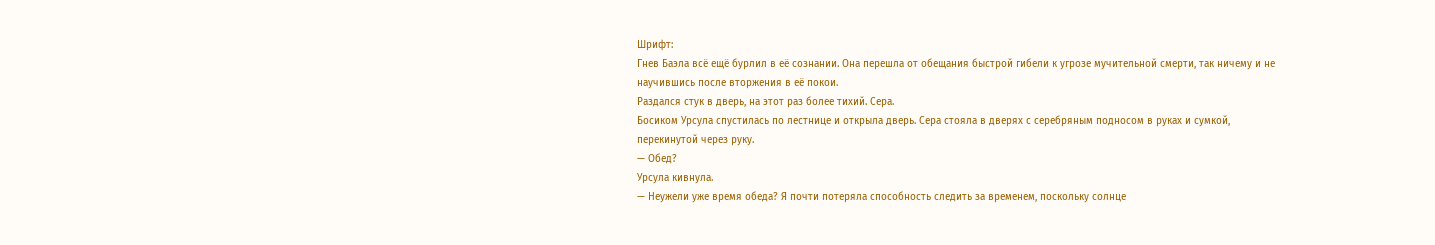Шрифт:
Гнев Баэла всё ещё бурлил в её сознании. Она перешла от обещания быстрой гибели к угрозе мучительной смерти, так ничему и не научившись после вторжения в её покои.
Раздался стук в дверь, на этот раз более тихий. Сера.
Босиком Урсула спустилась по лестнице и открыла дверь. Сера стояла в дверях с серебряным подносом в руках и сумкой, перекинутой через руку.
— Обед?
Урсула кивнула.
— Неужели уже время обеда? Я почти потеряла способность следить за временем, поскольку солнце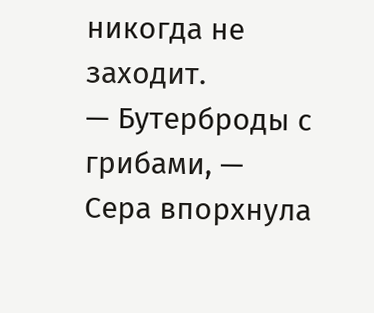никогда не заходит.
— Бутерброды с грибами, — Сера впорхнула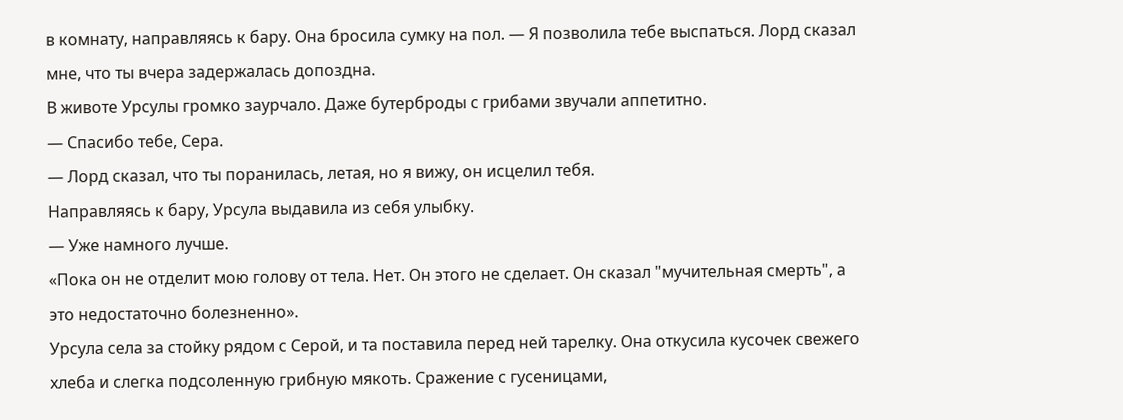в комнату, направляясь к бару. Она бросила сумку на пол. — Я позволила тебе выспаться. Лорд сказал мне, что ты вчера задержалась допоздна.
В животе Урсулы громко заурчало. Даже бутерброды с грибами звучали аппетитно.
— Спасибо тебе, Сера.
— Лорд сказал, что ты поранилась, летая, но я вижу, он исцелил тебя.
Направляясь к бару, Урсула выдавила из себя улыбку.
— Уже намного лучше.
«Пока он не отделит мою голову от тела. Нет. Он этого не сделает. Он сказал "мучительная смерть", а это недостаточно болезненно».
Урсула села за стойку рядом с Серой, и та поставила перед ней тарелку. Она откусила кусочек свежего хлеба и слегка подсоленную грибную мякоть. Сражение с гусеницами,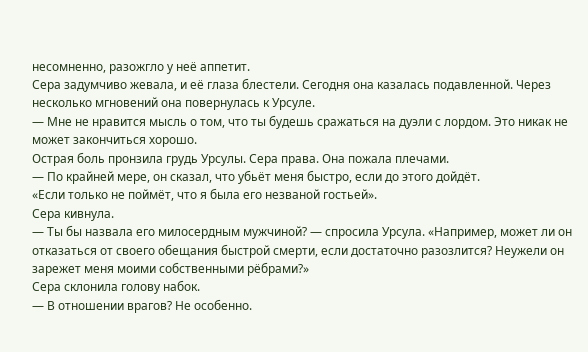несомненно, разожгло у неё аппетит.
Сера задумчиво жевала, и её глаза блестели. Сегодня она казалась подавленной. Через несколько мгновений она повернулась к Урсуле.
— Мне не нравится мысль о том, что ты будешь сражаться на дуэли с лордом. Это никак не может закончиться хорошо.
Острая боль пронзила грудь Урсулы. Сера права. Она пожала плечами.
— По крайней мере, он сказал, что убьёт меня быстро, если до этого дойдёт.
«Если только не поймёт, что я была его незваной гостьей».
Сера кивнула.
— Ты бы назвала его милосердным мужчиной? — спросила Урсула. «Например, может ли он отказаться от своего обещания быстрой смерти, если достаточно разозлится? Неужели он зарежет меня моими собственными рёбрами?»
Сера склонила голову набок.
— В отношении врагов? Не особенно.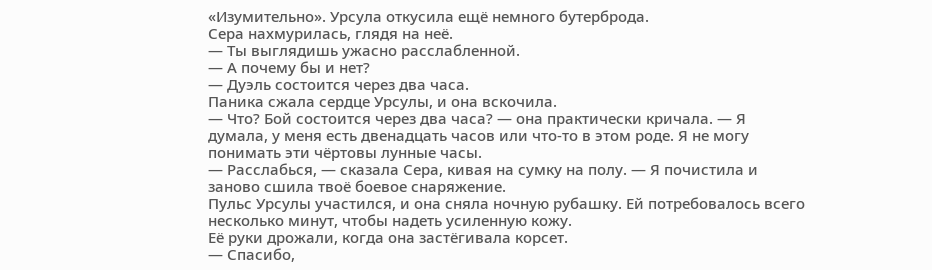«Изумительно». Урсула откусила ещё немного бутерброда.
Сера нахмурилась, глядя на неё.
— Ты выглядишь ужасно расслабленной.
— А почему бы и нет?
— Дуэль состоится через два часа.
Паника сжала сердце Урсулы, и она вскочила.
— Что? Бой состоится через два часа? — она практически кричала. — Я думала, у меня есть двенадцать часов или что-то в этом роде. Я не могу понимать эти чёртовы лунные часы.
— Расслабься, — сказала Сера, кивая на сумку на полу. — Я почистила и заново сшила твоё боевое снаряжение.
Пульс Урсулы участился, и она сняла ночную рубашку. Ей потребовалось всего несколько минут, чтобы надеть усиленную кожу.
Её руки дрожали, когда она застёгивала корсет.
— Спасибо,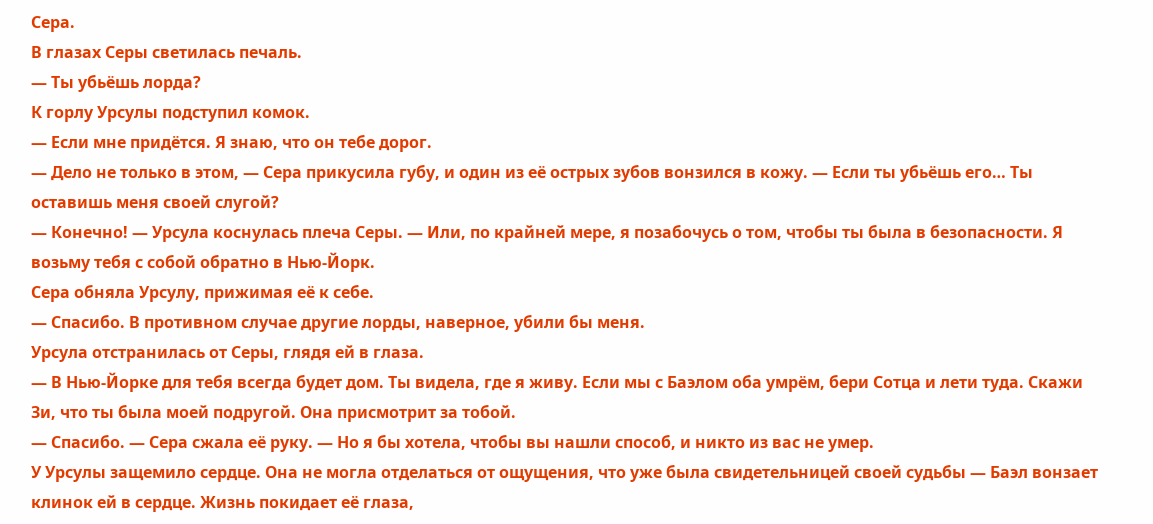Сера.
В глазах Серы светилась печаль.
— Ты убьёшь лорда?
К горлу Урсулы подступил комок.
— Если мне придётся. Я знаю, что он тебе дорог.
— Дело не только в этом, — Сера прикусила губу, и один из её острых зубов вонзился в кожу. — Если ты убьёшь его… Ты оставишь меня своей слугой?
— Конечно! — Урсула коснулась плеча Серы. — Или, по крайней мере, я позабочусь о том, чтобы ты была в безопасности. Я возьму тебя с собой обратно в Нью-Йорк.
Сера обняла Урсулу, прижимая её к себе.
— Спасибо. В противном случае другие лорды, наверное, убили бы меня.
Урсула отстранилась от Серы, глядя ей в глаза.
— В Нью-Йорке для тебя всегда будет дом. Ты видела, где я живу. Если мы с Баэлом оба умрём, бери Сотца и лети туда. Скажи Зи, что ты была моей подругой. Она присмотрит за тобой.
— Спасибо. — Сера сжала её руку. — Но я бы хотела, чтобы вы нашли способ, и никто из вас не умер.
У Урсулы защемило сердце. Она не могла отделаться от ощущения, что уже была свидетельницей своей судьбы — Баэл вонзает клинок ей в сердце. Жизнь покидает её глаза,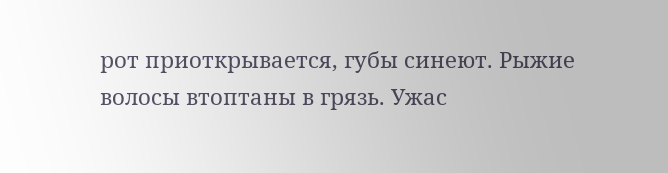рот приоткрывается, губы синеют. Рыжие волосы втоптаны в грязь. Ужас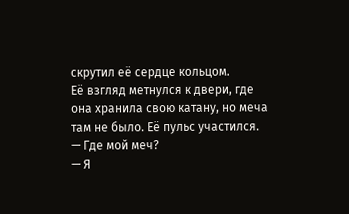скрутил её сердце кольцом.
Её взгляд метнулся к двери, где она хранила свою катану, но меча там не было. Её пульс участился.
— Где мой меч?
— Я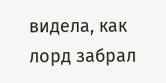видела, как лорд забрал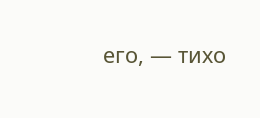его, — тихо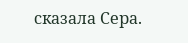сказала Сера.